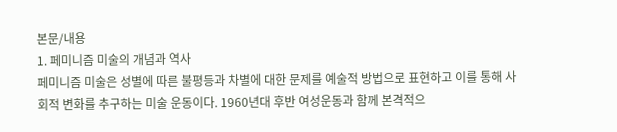본문/내용
1. 페미니즘 미술의 개념과 역사
페미니즘 미술은 성별에 따른 불평등과 차별에 대한 문제를 예술적 방법으로 표현하고 이를 통해 사회적 변화를 추구하는 미술 운동이다. 1960년대 후반 여성운동과 함께 본격적으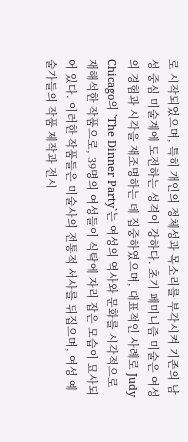로 시작되었으며, 특히 개인의 정체성과 목소리를 부각시켜 기존의 남성 중심 미술계에 도전하는 성격이 강하다. 초기 페미니즘 미술은 여성의 경험과 시각을 재조명하는 데 집중하였으며, 대표적인 사례로 Judy Chicago의 `The Dinner Party`는 여성의 역사와 문화를 시각적으로 재해석한 작품으로, 39명의 여성들이 식탁에 자리 잡은 모습이 묘사되어 있다. 이러한 작품들은 미술사의 전통적 서사를 뒤집으며, 여성 예술가들의 작품 제작과 전시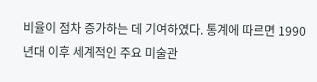비율이 점차 증가하는 데 기여하였다. 통계에 따르면 1990년대 이후 세계적인 주요 미술관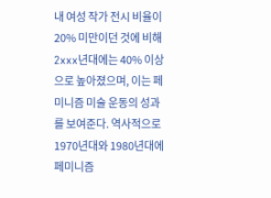내 여성 작가 전시 비율이 20% 미만이던 것에 비해 2xxx년대에는 40% 이상으로 높아졌으며, 이는 페미니즘 미술 운동의 성과를 보여준다. 역사적으로 1970년대와 1980년대에 페미니즘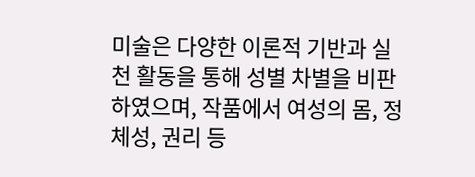미술은 다양한 이론적 기반과 실천 활동을 통해 성별 차별을 비판하였으며, 작품에서 여성의 몸, 정체성, 권리 등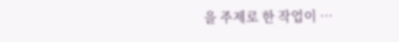을 주제로 한 작업이 …